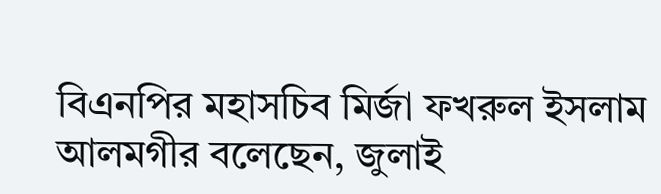বিএনপির মহাসচিব মির্জা ফখরুল ইসলাম আলমগীর বলেছেন, জুলাই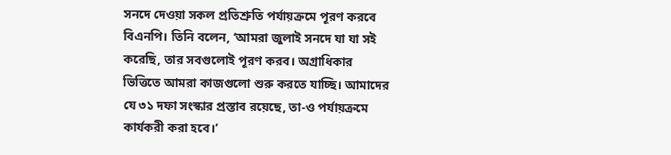সনদে দেওয়া সকল প্রতিশ্রুতি পর্যায়ক্রমে পূরণ করবে বিএনপি। তিনি বলেন, ‘আমরা জুলাই সনদে যা যা সই করেছি, তার সবগুলোই পূরণ করব। অগ্রাধিকার ভিত্তিতে আমরা কাজগুলো শুরু করতে যাচ্ছি। আমাদের যে ৩১ দফা সংস্কার প্রস্তাব রয়েছে, তা-ও পর্যায়ক্রমে কার্যকরী করা হবে।’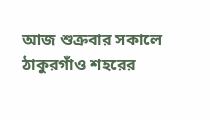আজ শুক্রবার সকালে ঠাকুরগাঁও শহরের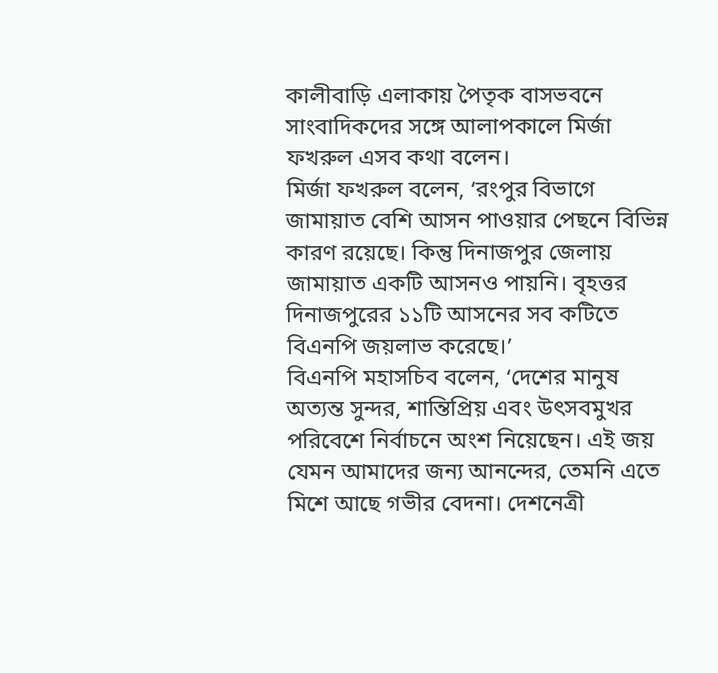কালীবাড়ি এলাকায় পৈতৃক বাসভবনে সাংবাদিকদের সঙ্গে আলাপকালে মির্জা ফখরুল এসব কথা বলেন।
মির্জা ফখরুল বলেন, ‘রংপুর বিভাগে জামায়াত বেশি আসন পাওয়ার পেছনে বিভিন্ন কারণ রয়েছে। কিন্তু দিনাজপুর জেলায় জামায়াত একটি আসনও পায়নি। বৃহত্তর দিনাজপুরের ১১টি আসনের সব কটিতে বিএনপি জয়লাভ করেছে।’
বিএনপি মহাসচিব বলেন, ‘দেশের মানুষ অত্যন্ত সুন্দর, শান্তিপ্রিয় এবং উৎসবমুখর পরিবেশে নির্বাচনে অংশ নিয়েছেন। এই জয় যেমন আমাদের জন্য আনন্দের, তেমনি এতে মিশে আছে গভীর বেদনা। দেশনেত্রী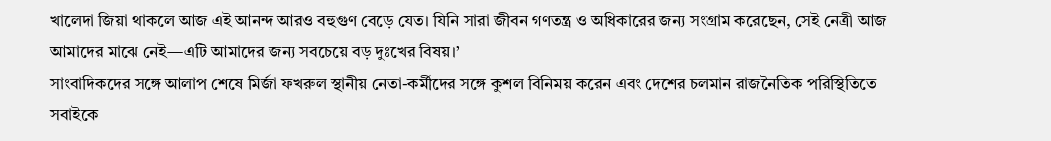খালেদা জিয়া থাকলে আজ এই আনন্দ আরও বহুগুণ বেড়ে যেত। যিনি সারা জীবন গণতন্ত্র ও অধিকারের জন্য সংগ্রাম করেছেন, সেই নেত্রী আজ আমাদের মাঝে নেই—এটি আমাদের জন্য সবচেয়ে বড় দুঃখের বিষয়।’
সাংবাদিকদের সঙ্গে আলাপ শেষে মির্জা ফখরুল স্থানীয় নেতা-কর্মীদের সঙ্গে কুশল বিনিময় করেন এবং দেশের চলমান রাজনৈতিক পরিস্থিতিতে সবাইকে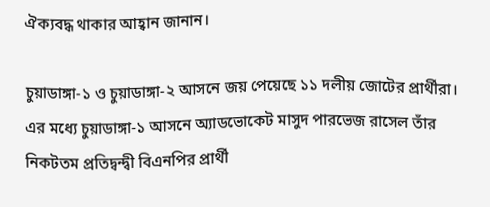ঐক্যবদ্ধ থাকার আহ্বান জানান।

চুয়াডাঙ্গা-১ ও চুয়াডাঙ্গা-২ আসনে জয় পেয়েছে ১১ দলীয় জোটের প্রার্থীরা। এর মধ্যে চুয়াডাঙ্গা-১ আসনে অ্যাডভোকেট মাসুদ পারভেজ রাসেল তাঁর নিকটতম প্রতিদ্বন্দ্বী বিএনপির প্রার্থী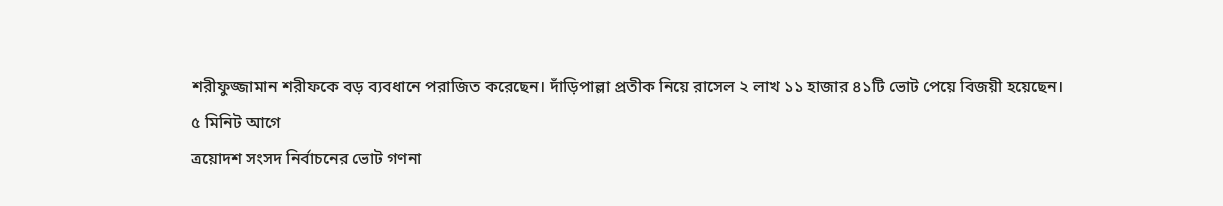শরীফুজ্জামান শরীফকে বড় ব্যবধানে পরাজিত করেছেন। দাঁড়িপাল্লা প্রতীক নিয়ে রাসেল ২ লাখ ১১ হাজার ৪১টি ভোট পেয়ে বিজয়ী হয়েছেন।
৫ মিনিট আগে
ত্রয়োদশ সংসদ নির্বাচনের ভোট গণনা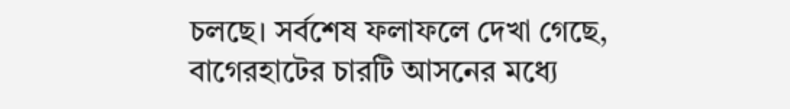চলছে। সর্বশেষ ফলাফলে দেখা গেছে, বাগেরহাটের চারটি আসনের মধ্যে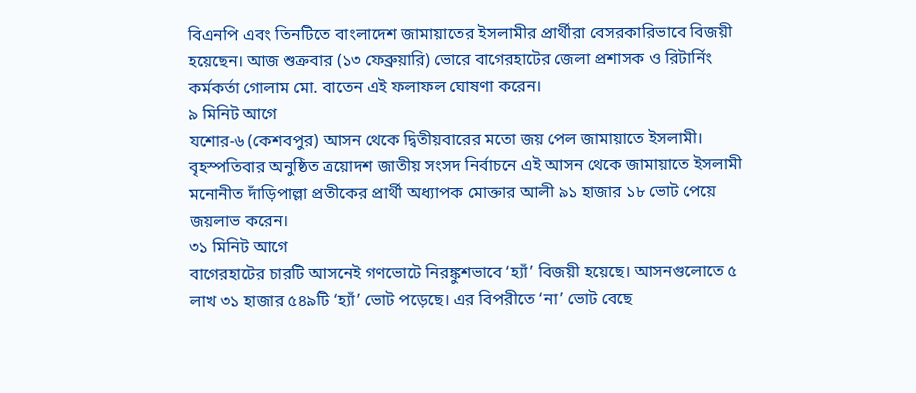বিএনপি এবং তিনটিতে বাংলাদেশ জামায়াতের ইসলামীর প্রার্থীরা বেসরকারিভাবে বিজয়ী হয়েছেন। আজ শুক্রবার (১৩ ফেব্রুয়ারি) ভোরে বাগেরহাটের জেলা প্রশাসক ও রিটার্নিং কর্মকর্তা গোলাম মো. বাতেন এই ফলাফল ঘোষণা করেন।
৯ মিনিট আগে
যশোর-৬ (কেশবপুর) আসন থেকে দ্বিতীয়বারের মতো জয় পেল জামায়াতে ইসলামী। বৃহস্পতিবার অনুষ্ঠিত ত্রয়োদশ জাতীয় সংসদ নির্বাচনে এই আসন থেকে জামায়াতে ইসলামী মনোনীত দাঁড়িপাল্লা প্রতীকের প্রার্থী অধ্যাপক মোক্তার আলী ৯১ হাজার ১৮ ভোট পেয়ে জয়লাভ করেন।
৩১ মিনিট আগে
বাগেরহাটের চারটি আসনেই গণভোটে নিরঙ্কুশভাবে ‘হ্যাঁ’ বিজয়ী হয়েছে। আসনগুলোতে ৫ লাখ ৩১ হাজার ৫৪৯টি ‘হ্যাঁ’ ভোট পড়েছে। এর বিপরীতে ‘না’ ভোট বেছে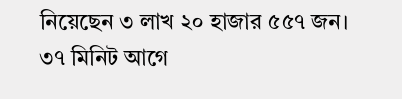নিয়েছেন ৩ লাখ ২০ হাজার ৫৫৭ জন।
৩৭ মিনিট আগে